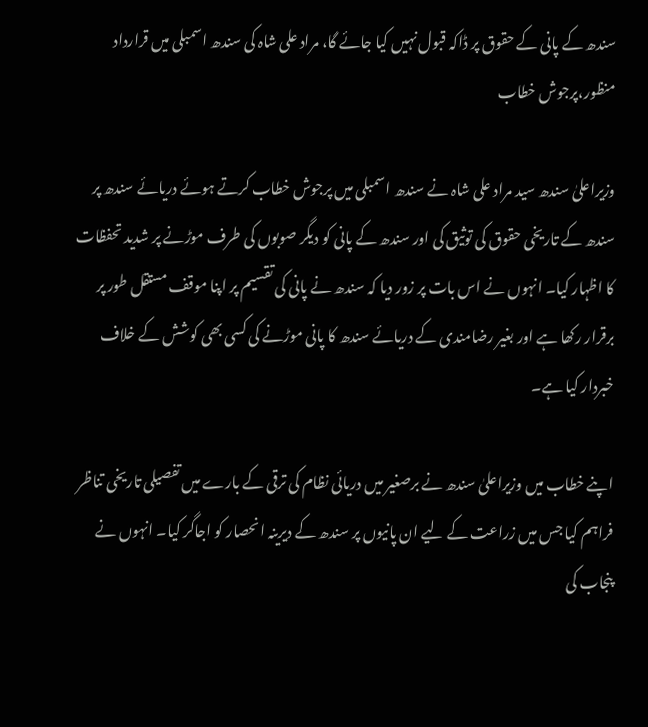سندھ کے پانی کے حقوق پر ڈاکہ قبول نہیں کیا جائے گا، مراد علی شاہ کی سندھ اسمبلی میں قرارداد منظور،پرجوش خطاب

وزیراعلیٰ سندھ سید مراد علی شاہ نے سندھ اسمبلی میں پرجوش خطاب کرتے ہوئے دریائے سندھ پر سندھ کے تاریخی حقوق کی توثیق کی اور سندھ کے پانی کو دیگر صوبوں کی طرف موڑنے پر شدید تحفظات کا اظہار کیا۔ انہوں نے اس بات پر زور دیا کہ سندھ نے پانی کی تقسیم پر اپنا موقف مستقل طور پر برقرار رکھا ہے اور بغیر رضامندی کے دریائے سندھ کا پانی موڑنے کی کسی بھی کوشش کے خلاف خبردار کیا ہے۔

اپنے خطاب میں وزیراعلیٰ سندھ نے برصغیر میں دریائی نظام کی ترقی کے بارے میں تفصیلی تاریخی تناظر فراہم کیا جس میں زراعت کے لیے ان پانیوں پر سندھ کے دیرینہ انحصار کو اجاگر کیا۔ انہوں نے پنجاب کی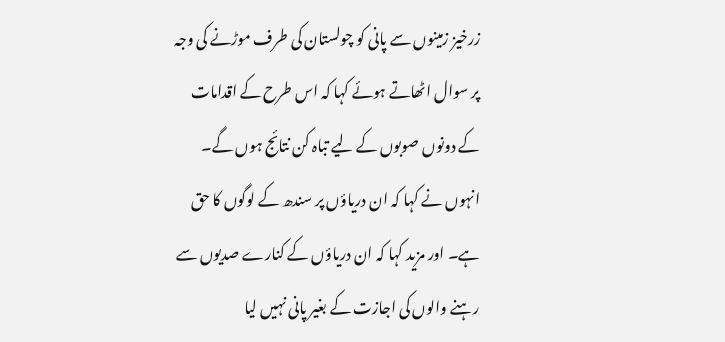زرخیز زمینوں سے پانی کو چولستان کی طرف موڑنے کی وجہ پر سوال اٹھاتے ہوئے کہا کہ اس طرح کے اقدامات کے دونوں صوبوں کے لیے تباہ کن نتائج ہوں گے۔ انہوں نے کہا کہ ان دریاؤں پر سندھ کے لوگوں کا حق ہے۔ اور مزید کہا کہ ان دریاؤں کے کنارے صدیوں سے رہنے والوں کی اجازت کے بغیر پانی نہیں لیا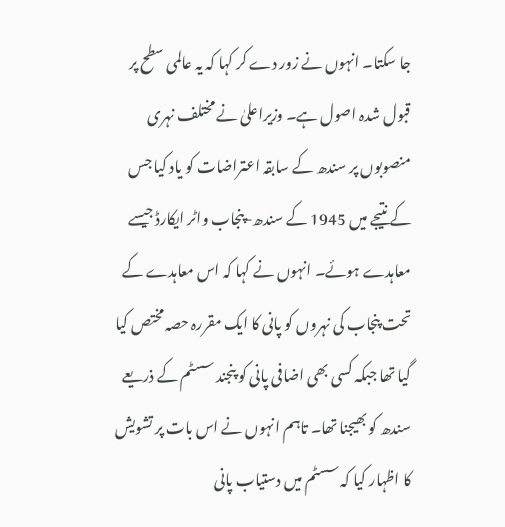جا سکتا۔ انہوں نے زور دے کر کہا کہ یہ عالمی سطح پر قبول شدہ اصول ہے۔ وزیراعلیٰ نے مختلف نہری منصوبوں پر سندھ کے سابقہ اعتراضات کو یاد کیا جس کے نتیجے میں 1945 کے سندھ-پنجاب واٹر ایکارڈ جیسے معاہدے ہوئے۔ انہوں نے کہا کہ اس معاہدے کے تحت پنجاب کی نہروں کو پانی کا ایک مقررہ حصہ مختص کیا گیا تھا جبکہ کسی بھی اضافی پانی کو پنجند سسٹم کے ذریعے سندھ کو بھیجنا تھا۔ تاہم انہوں نے اس بات پر تشویش کا اظہار کیا کہ سسٹم میں دستیاب پانی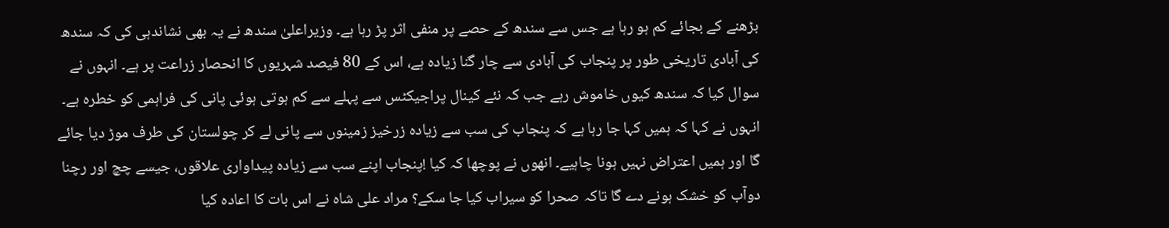بڑھنے کے بجائے کم ہو رہا ہے جس سے سندھ کے حصے پر منفی اثر پڑ رہا ہے۔ وزیراعلیٰ سندھ نے یہ بھی نشاندہی کی کہ سندھ کی آبادی تاریخی طور پر پنجاب کی آبادی سے چار گنا زیادہ ہے، اس کے 80 فیصد شہریوں کا انحصار زراعت پر ہے۔ انہوں نے سوال کیا کہ سندھ کیوں خاموش رہے جب کہ نئے کینال پراجیکٹس سے پہلے سے کم ہوتی ہوئی پانی کی فراہمی کو خطرہ ہے۔ انہوں نے کہا کہ ہمیں کہا جا رہا ہے کہ پنجاب کی سب سے زیادہ زرخیز زمینوں سے پانی لے کر چولستان کی طرف موڑ دیا جائے گا اور ہمیں اعتراض نہیں ہونا چاہیے۔ انھوں نے پوچھا کہ کیا !پنجاب اپنے سب سے زیادہ پیداواری علاقوں، جیسے چچ اور رچنا دوآب کو خشک ہونے دے گا تاکہ صحرا کو سیراب کیا جا سکے؟ مراد علی شاہ نے اس بات کا اعادہ کیا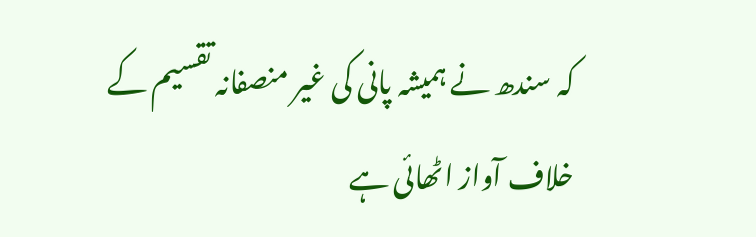کہ سندھ نے ہمیشہ پانی کی غیر منصفانہ تقسیم کے خلاف آواز اٹھائی ہے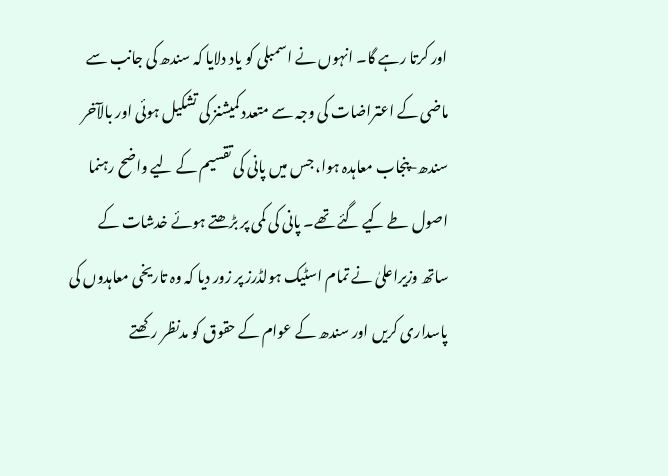اور کرتا رہے گا۔ انہوں نے اسمبلی کو یاد دلایا کہ سندھ کی جانب سے ماضی کے اعتراضات کی وجہ سے متعدد کمیشنز کی تشکیل ہوئی اور بالآخر سندھ-پنجاب معاہدہ ہوا، جس میں پانی کی تقسیم کے لیے واضح رہنما اصول طے کیے گئے تھے۔ پانی کی کمی پر بڑھتے ہوئے خدشات کے ساتھ وزیراعلیٰ نے تمام اسٹیک ہولڈرز پر زور دیا کہ وہ تاریخی معاہدوں کی پاسداری کریں اور سندھ کے عوام کے حقوق کو مدنظر رکھتے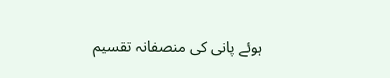ہوئے پانی کی منصفانہ تقسیم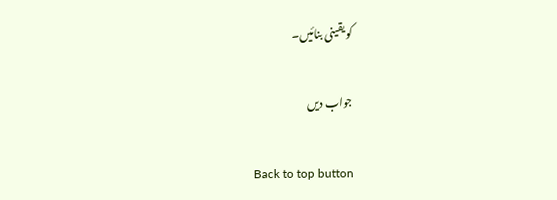کو یقینی بنائیں۔

جواب دیں

Back to top button